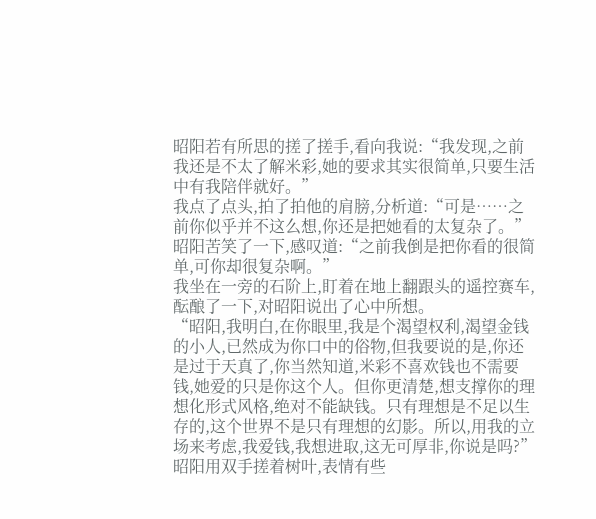昭阳若有所思的搓了搓手,看向我说:“我发现,之前我还是不太了解米彩,她的要求其实很简单,只要生活中有我陪伴就好。”
我点了点头,拍了拍他的肩膀,分析道:“可是……之前你似乎并不这么想,你还是把她看的太复杂了。”
昭阳苦笑了一下,感叹道:“之前我倒是把你看的很简单,可你却很复杂啊。”
我坐在一旁的石阶上,盯着在地上翻跟头的遥控赛车,酝酿了一下,对昭阳说出了心中所想。
“昭阳,我明白,在你眼里,我是个渴望权利,渴望金钱的小人,已然成为你口中的俗物,但我要说的是,你还是过于天真了,你当然知道,米彩不喜欢钱也不需要钱,她爱的只是你这个人。但你更清楚,想支撑你的理想化形式风格,绝对不能缺钱。只有理想是不足以生存的,这个世界不是只有理想的幻影。所以,用我的立场来考虑,我爱钱,我想进取,这无可厚非,你说是吗?”
昭阳用双手搓着树叶,表情有些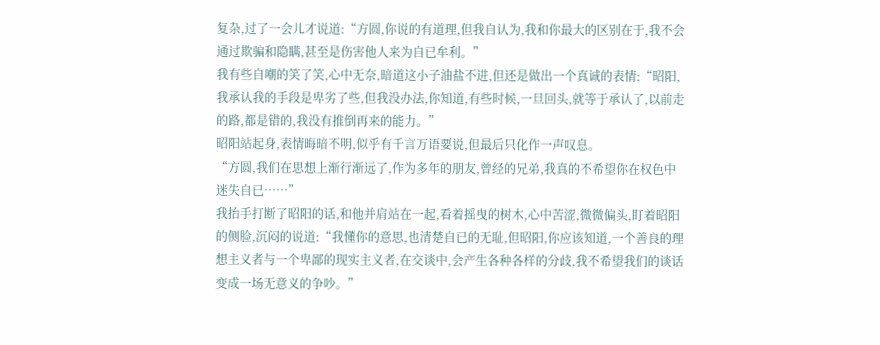复杂,过了一会儿才说道:“方圆,你说的有道理,但我自认为,我和你最大的区别在于,我不会通过欺骗和隐瞒,甚至是伤害他人来为自已牟利。”
我有些自嘲的笑了笑,心中无奈,暗道这小子油盐不进,但还是做出一个真诚的表情:“昭阳,我承认我的手段是卑劣了些,但我没办法,你知道,有些时候,一旦回头,就等于承认了,以前走的路,都是错的,我没有推倒再来的能力。”
昭阳站起身,表情晦暗不明,似乎有千言万语要说,但最后只化作一声叹息。
“方圆,我们在思想上渐行渐远了,作为多年的朋友,曾经的兄弟,我真的不希望你在权色中迷失自已……”
我抬手打断了昭阳的话,和他并肩站在一起,看着摇曳的树木,心中苦涩,微微偏头,盯着昭阳的侧脸,沉闷的说道:“我懂你的意思,也清楚自已的无耻,但昭阳,你应该知道,一个善良的理想主义者与一个卑鄙的现实主义者,在交谈中,会产生各种各样的分歧,我不希望我们的谈话变成一场无意义的争吵。”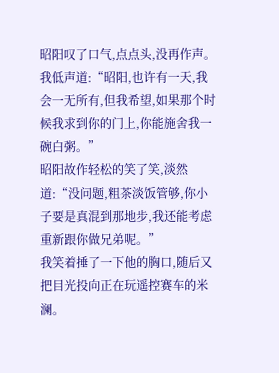昭阳叹了口气,点点头,没再作声。
我低声道:“昭阳,也许有一天,我会一无所有,但我希望,如果那个时候我求到你的门上,你能施舍我一碗白粥。”
昭阳故作轻松的笑了笑,淡然道:“没问题,粗茶淡饭管够,你小子要是真混到那地步,我还能考虑重新跟你做兄弟呢。”
我笑着捶了一下他的胸口,随后又把目光投向正在玩遥控赛车的米澜。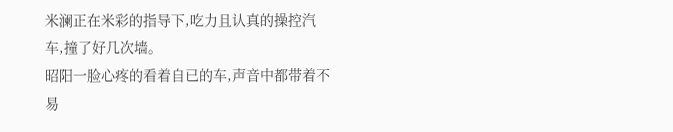米澜正在米彩的指导下,吃力且认真的操控汽车,撞了好几次墙。
昭阳一脸心疼的看着自已的车,声音中都带着不易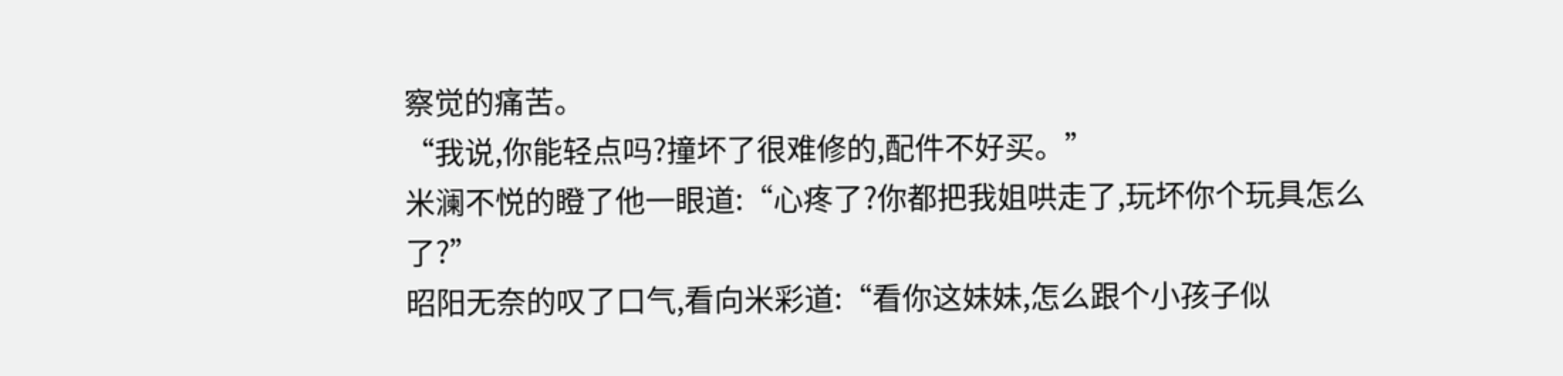察觉的痛苦。
“我说,你能轻点吗?撞坏了很难修的,配件不好买。”
米澜不悦的瞪了他一眼道:“心疼了?你都把我姐哄走了,玩坏你个玩具怎么了?”
昭阳无奈的叹了口气,看向米彩道:“看你这妹妹,怎么跟个小孩子似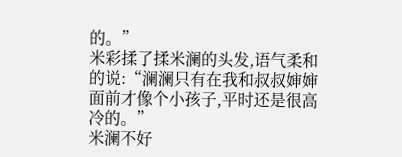的。”
米彩揉了揉米澜的头发,语气柔和的说:“澜澜只有在我和叔叔婶婶面前才像个小孩子,平时还是很高冷的。”
米澜不好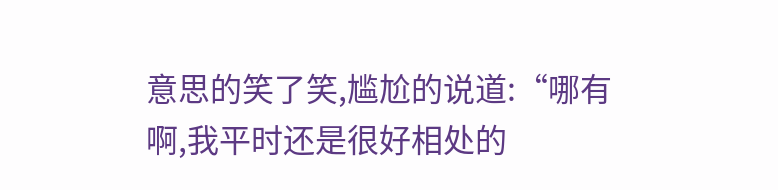意思的笑了笑,尴尬的说道:“哪有啊,我平时还是很好相处的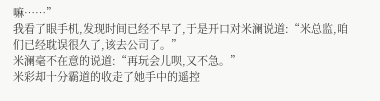嘛……”
我看了眼手机,发现时间已经不早了,于是开口对米澜说道:“米总监,咱们已经耽误很久了,该去公司了。”
米澜毫不在意的说道:“再玩会儿呗,又不急。”
米彩却十分霸道的收走了她手中的遥控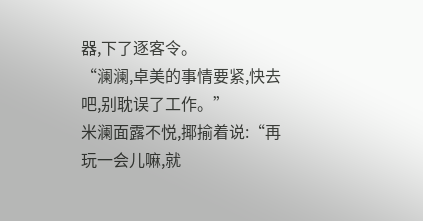器,下了逐客令。
“澜澜,卓美的事情要紧,快去吧,别耽误了工作。”
米澜面露不悦,揶揄着说:“再玩一会儿嘛,就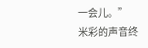一会儿。”
米彩的声音终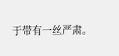于带有一丝严肃。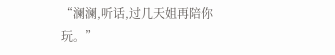“澜澜,听话,过几天姐再陪你玩。”